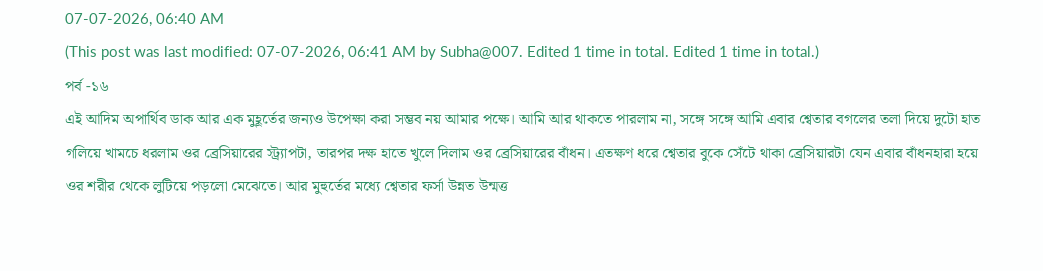07-07-2026, 06:40 AM
(This post was last modified: 07-07-2026, 06:41 AM by Subha@007. Edited 1 time in total. Edited 1 time in total.)
পর্ব -১৬
এই আদিম অপার্থিব ডাক আর এক মুহূর্তের জন্যও উপেক্ষা করা সম্ভব নয় আমার পক্ষে। আমি আর থাকতে পারলাম না, সঙ্গে সঙ্গে আমি এবার শ্বেতার বগলের তলা দিয়ে দুটো হাত গলিয়ে খামচে ধরলাম ওর ব্রেসিয়ারের স্ট্র্যাপটা, তারপর দক্ষ হাতে খুলে দিলাম ওর ব্রেসিয়ারের বাঁধন। এতক্ষণ ধরে শ্বেতার বুকে সেঁটে থাকা ব্রেসিয়ারটা যেন এবার বাঁধনহারা হয়ে ওর শরীর থেকে লুটিয়ে পড়লো মেঝেতে। আর মুহুর্তের মধ্যে শ্বেতার ফর্সা উন্নত উন্মত্ত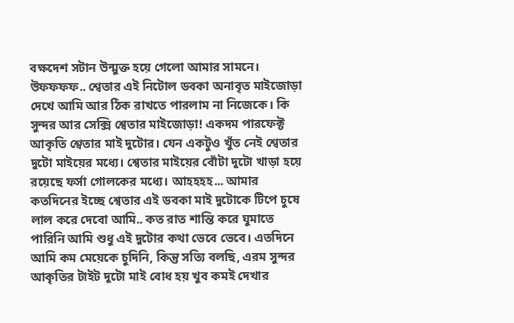বক্ষদেশ সটান উন্মুক্ত হয়ে গেলো আমার সামনে।
উফফফফ.. শ্বেতার এই নিটোল ডবকা অনাবৃত মাইজোড়া দেখে আমি আর ঠিক রাখতে পারলাম না নিজেকে। কি সুন্দর আর সেক্সি শ্বেতার মাইজোড়া! একদম পারফেক্ট আকৃতি শ্বেতার মাই দুটোর। যেন একটুও খুঁত নেই শ্বেতার দুটো মাইয়ের মধ্যে। শ্বেতার মাইয়ের বোঁটা দুটো খাড়া হয়ে রয়েছে ফর্সা গোলকের মধ্যে। আহহহহ... আমার কতদিনের ইচ্ছে শ্বেতার এই ডবকা মাই দুটোকে টিপে চুষে লাল করে দেবো আমি.. কত রাত শান্তি করে ঘুমাতে পারিনি আমি শুধু এই দুটোর কথা ভেবে ভেবে। এতদিনে আমি কম মেয়েকে চুদিনি, কিন্তু সত্যি বলছি, এরম সুন্দর আকৃতির টাইট দুটো মাই বোধ হয় খুব কমই দেখার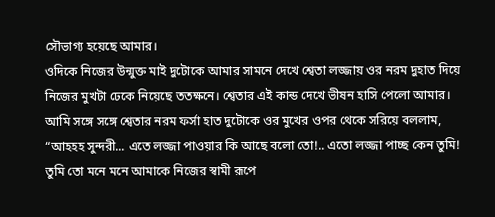সৌভাগ্য হয়েছে আমার।
ওদিকে নিজের উন্মুক্ত মাই দুটোকে আমার সামনে দেখে শ্বেতা লজ্জায় ওর নরম দুহাত দিয়ে নিজের মুখটা ঢেকে নিয়েছে ততক্ষনে। শ্বেতার এই কান্ড দেখে ভীষন হাসি পেলো আমার। আমি সঙ্গে সঙ্গে শ্বেতার নরম ফর্সা হাত দুটোকে ওর মুখের ওপর থেকে সরিয়ে বললাম, “আহহহ সুন্দরী... এতে লজ্জা পাওয়ার কি আছে বলো তো!.. এতো লজ্জা পাচ্ছ কেন তুমি! তুমি তো মনে মনে আমাকে নিজের স্বামী রূপে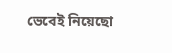ভেবেই নিয়েছো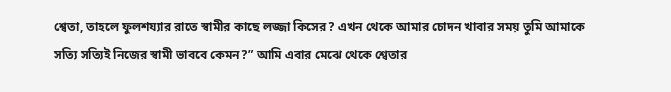শ্বেতা, তাহলে ফুলশয্যার রাতে স্বামীর কাছে লজ্জা কিসের? এখন থেকে আমার চোদন খাবার সময় তুমি আমাকে সত্যি সত্যিই নিজের স্বামী ভাববে কেমন?” আমি এবার মেঝে থেকে শ্বেতার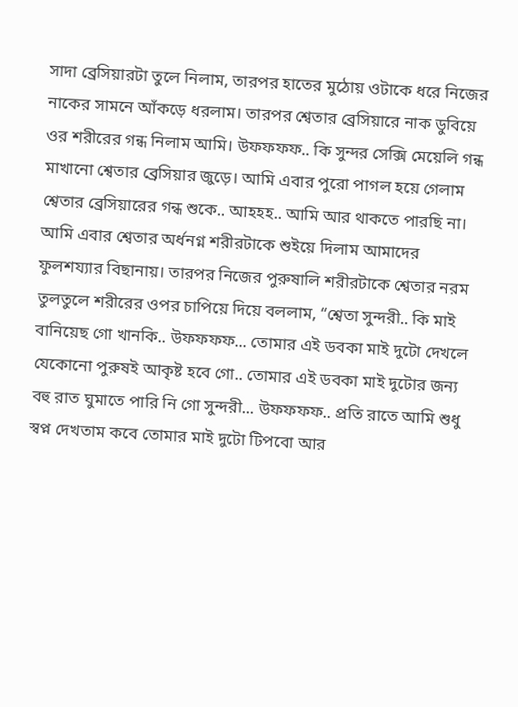সাদা ব্রেসিয়ারটা তুলে নিলাম, তারপর হাতের মুঠোয় ওটাকে ধরে নিজের নাকের সামনে আঁকড়ে ধরলাম। তারপর শ্বেতার ব্রেসিয়ারে নাক ডুবিয়ে ওর শরীরের গন্ধ নিলাম আমি। উফফফফ.. কি সুন্দর সেক্সি মেয়েলি গন্ধ মাখানো শ্বেতার ব্রেসিয়ার জুড়ে। আমি এবার পুরো পাগল হয়ে গেলাম শ্বেতার ব্রেসিয়ারের গন্ধ শুকে.. আহহহ.. আমি আর থাকতে পারছি না। আমি এবার শ্বেতার অর্ধনগ্ন শরীরটাকে শুইয়ে দিলাম আমাদের ফুলশয্যার বিছানায়। তারপর নিজের পুরুষালি শরীরটাকে শ্বেতার নরম তুলতুলে শরীরের ওপর চাপিয়ে দিয়ে বললাম, “শ্বেতা সুন্দরী.. কি মাই বানিয়েছ গো খানকি.. উফফফফ... তোমার এই ডবকা মাই দুটো দেখলে যেকোনো পুরুষই আকৃষ্ট হবে গো.. তোমার এই ডবকা মাই দুটোর জন্য বহু রাত ঘুমাতে পারি নি গো সুন্দরী... উফফফফ.. প্রতি রাতে আমি শুধু স্বপ্ন দেখতাম কবে তোমার মাই দুটো টিপবো আর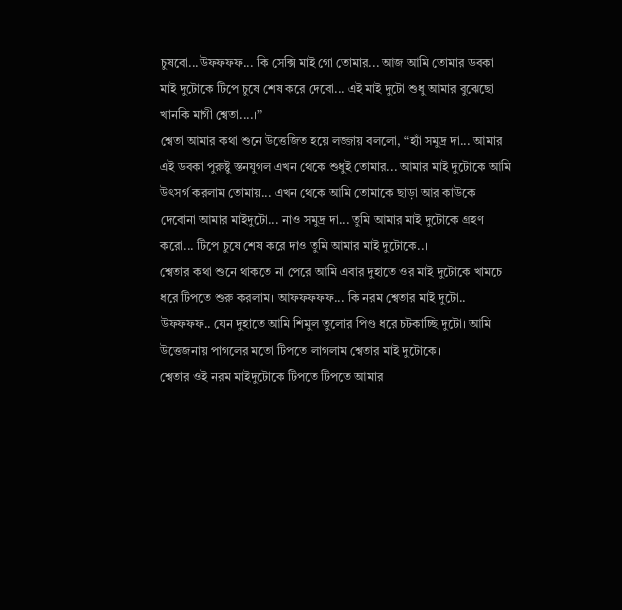চুষবো...উফফফফ... কি সেক্সি মাই গো তোমার... আজ আমি তোমার ডবকা মাই দুটোকে টিপে চুষে শেষ করে দেবো... এই মাই দুটো শুধু আমার বুঝেছো খানকি মাগী শ্বেতা....।”
শ্বেতা আমার কথা শুনে উত্তেজিত হয়ে লজ্জায় বললো, “হ্যাঁ সমুদ্র দা... আমার এই ডবকা পুরুষ্টু স্তনযুগল এখন থেকে শুধুই তোমার... আমার মাই দুটোকে আমি উৎসর্গ করলাম তোমায়... এখন থেকে আমি তোমাকে ছাড়া আর কাউকে দেবোনা আমার মাইদুটো... নাও সমুদ্র দা... তুমি আমার মাই দুটোকে গ্রহণ করো... টিপে চুষে শেষ করে দাও তুমি আমার মাই দুটোকে..।
শ্বেতার কথা শুনে থাকতে না পেরে আমি এবার দুহাতে ওর মাই দুটোকে খামচে ধরে টিপতে শুরু করলাম। আফফফফফ... কি নরম শ্বেতার মাই দুটো.. উফফফফ.. যেন দুহাতে আমি শিমুল তুলোর পিণ্ড ধরে চটকাচ্ছি দুটো। আমি উত্তেজনায় পাগলের মতো টিপতে লাগলাম শ্বেতার মাই দুটোকে।
শ্বেতার ওই নরম মাইদুটোকে টিপতে টিপতে আমার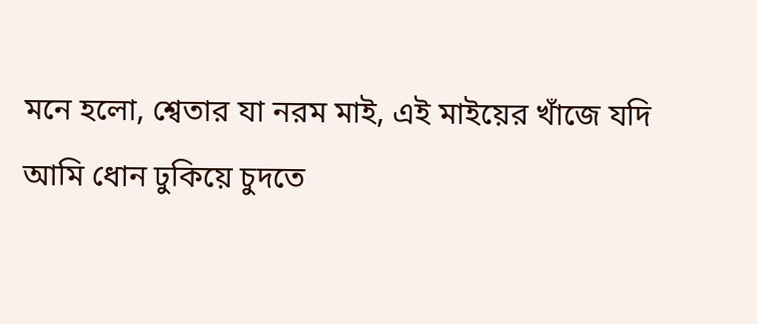মনে হলো, শ্বেতার যা নরম মাই, এই মাইয়ের খাঁজে যদি আমি ধোন ঢুকিয়ে চুদতে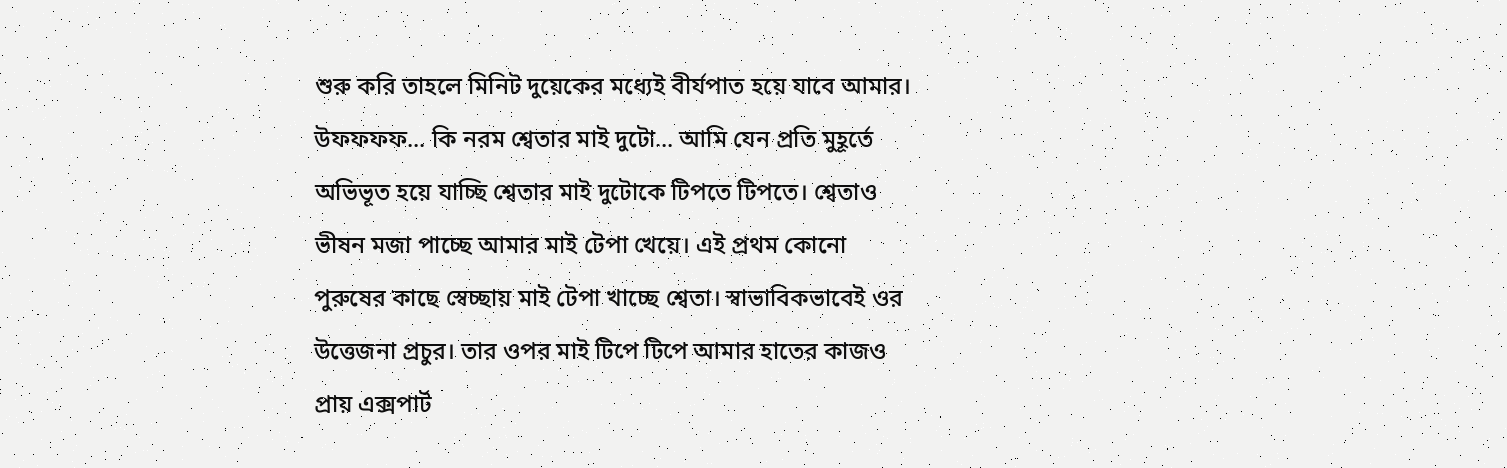শুরু করি তাহলে মিনিট দুয়েকের মধ্যেই বীর্যপাত হয়ে যাবে আমার। উফফফফ... কি নরম শ্বেতার মাই দুটো... আমি যেন প্রতি মুহূর্তে অভিভূত হয়ে যাচ্ছি শ্বেতার মাই দুটোকে টিপতে টিপতে। শ্বেতাও ভীষন মজা পাচ্ছে আমার মাই টেপা খেয়ে। এই প্রথম কোনো পুরুষের কাছে স্বেচ্ছায় মাই টেপা খাচ্ছে শ্বেতা। স্বাভাবিকভাবেই ওর উত্তেজনা প্রচুর। তার ওপর মাই টিপে টিপে আমার হাতের কাজও প্রায় এক্সপার্ট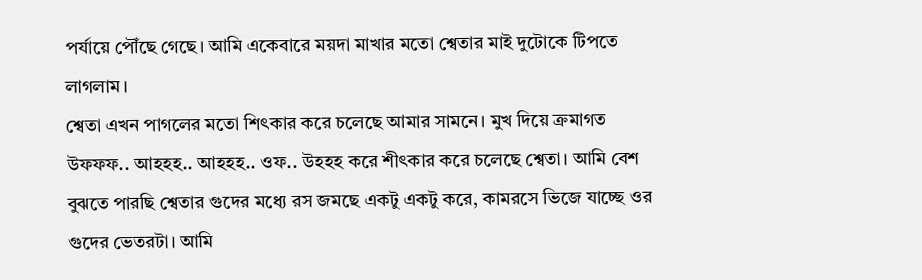পর্যায়ে পৌঁছে গেছে। আমি একেবারে ময়দা মাখার মতো শ্বেতার মাই দুটোকে টিপতে লাগলাম।
শ্বেতা এখন পাগলের মতো শিৎকার করে চলেছে আমার সামনে। মুখ দিয়ে ক্রমাগত উফফফ.. আহহহ.. আহহহ.. ওফ.. উহহহ করে শীৎকার করে চলেছে শ্বেতা। আমি বেশ বুঝতে পারছি শ্বেতার গুদের মধ্যে রস জমছে একটু একটু করে, কামরসে ভিজে যাচ্ছে ওর গুদের ভেতরটা। আমি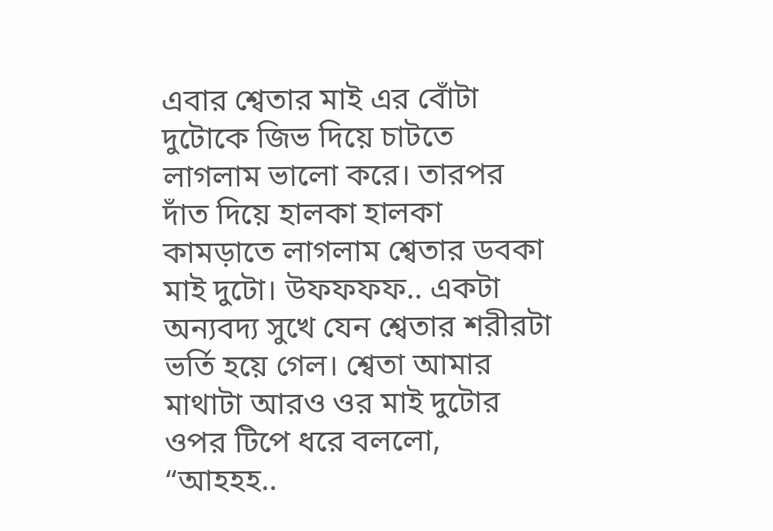এবার শ্বেতার মাই এর বোঁটা দুটোকে জিভ দিয়ে চাটতে লাগলাম ভালো করে। তারপর দাঁত দিয়ে হালকা হালকা কামড়াতে লাগলাম শ্বেতার ডবকা মাই দুটো। উফফফফ.. একটা অন্যবদ্য সুখে যেন শ্বেতার শরীরটা ভর্তি হয়ে গেল। শ্বেতা আমার মাথাটা আরও ওর মাই দুটোর ওপর টিপে ধরে বললো, “আহহহ..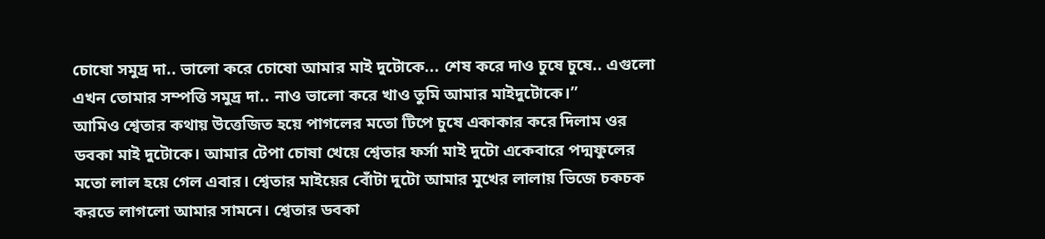চোষো সমুদ্র দা.. ভালো করে চোষো আমার মাই দুটোকে... শেষ করে দাও চুষে চুষে.. এগুলো এখন তোমার সম্পত্তি সমুদ্র দা.. নাও ভালো করে খাও তুমি আমার মাইদুটোকে।”
আমিও শ্বেতার কথায় উত্তেজিত হয়ে পাগলের মতো টিপে চুষে একাকার করে দিলাম ওর ডবকা মাই দুটোকে। আমার টেপা চোষা খেয়ে শ্বেতার ফর্সা মাই দুটো একেবারে পদ্মফুলের মতো লাল হয়ে গেল এবার। শ্বেতার মাইয়ের বোঁটা দুটো আমার মুখের লালায় ভিজে চকচক করতে লাগলো আমার সামনে। শ্বেতার ডবকা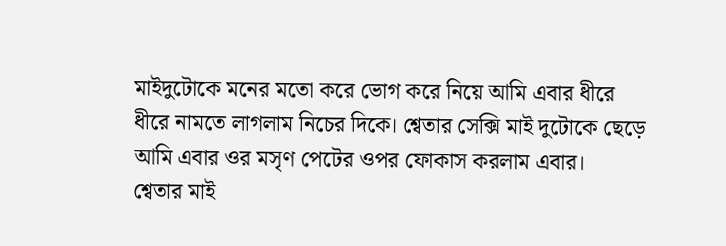মাইদুটোকে মনের মতো করে ভোগ করে নিয়ে আমি এবার ধীরে ধীরে নামতে লাগলাম নিচের দিকে। শ্বেতার সেক্সি মাই দুটোকে ছেড়ে আমি এবার ওর মসৃণ পেটের ওপর ফোকাস করলাম এবার।
শ্বেতার মাই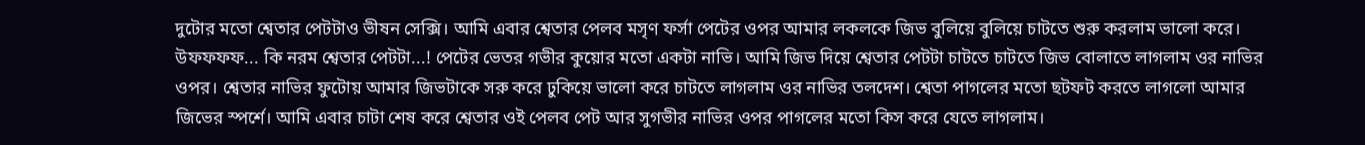দুটোর মতো শ্বেতার পেটটাও ভীষন সেক্সি। আমি এবার শ্বেতার পেলব মসৃণ ফর্সা পেটের ওপর আমার লকলকে জিভ বুলিয়ে বুলিয়ে চাটতে শুরু করলাম ভালো করে। উফফফফ... কি নরম শ্বেতার পেটটা...! পেটের ভেতর গভীর কুয়োর মতো একটা নাভি। আমি জিভ দিয়ে শ্বেতার পেটটা চাটতে চাটতে জিভ বোলাতে লাগলাম ওর নাভির ওপর। শ্বেতার নাভির ফুটোয় আমার জিভটাকে সরু করে ঢুকিয়ে ভালো করে চাটতে লাগলাম ওর নাভির তলদেশ। শ্বেতা পাগলের মতো ছটফট করতে লাগলো আমার জিভের স্পর্শে। আমি এবার চাটা শেষ করে শ্বেতার ওই পেলব পেট আর সুগভীর নাভির ওপর পাগলের মতো কিস করে যেতে লাগলাম।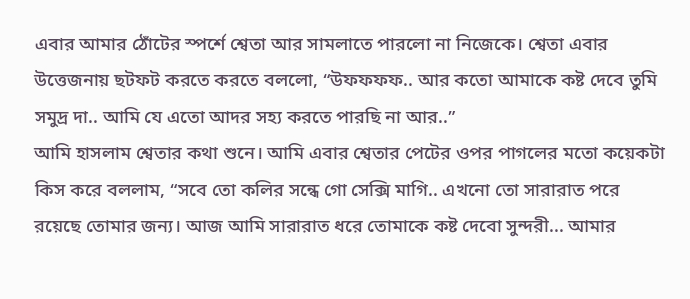এবার আমার ঠোঁটের স্পর্শে শ্বেতা আর সামলাতে পারলো না নিজেকে। শ্বেতা এবার উত্তেজনায় ছটফট করতে করতে বললো, “উফফফফ.. আর কতো আমাকে কষ্ট দেবে তুমি সমুদ্র দা.. আমি যে এতো আদর সহ্য করতে পারছি না আর..”
আমি হাসলাম শ্বেতার কথা শুনে। আমি এবার শ্বেতার পেটের ওপর পাগলের মতো কয়েকটা কিস করে বললাম, “সবে তো কলির সন্ধে গো সেক্সি মাগি.. এখনো তো সারারাত পরে রয়েছে তোমার জন্য। আজ আমি সারারাত ধরে তোমাকে কষ্ট দেবো সুন্দরী... আমার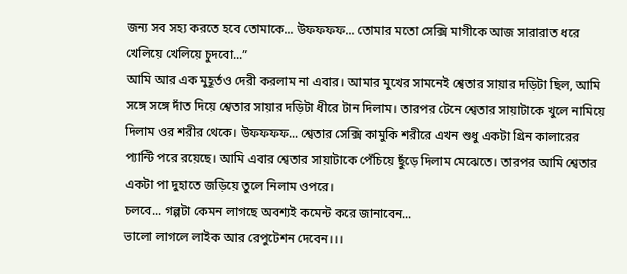জন্য সব সহ্য করতে হবে তোমাকে... উফফফফ... তোমার মতো সেক্সি মাগীকে আজ সারারাত ধরে খেলিয়ে খেলিয়ে চুদবো...”
আমি আর এক মুহূর্তও দেরী করলাম না এবার। আমার মুখের সামনেই শ্বেতার সায়ার দড়িটা ছিল, আমি সঙ্গে সঙ্গে দাঁত দিয়ে শ্বেতার সায়ার দড়িটা ধীরে টান দিলাম। তারপর টেনে শ্বেতার সায়াটাকে খুলে নামিয়ে দিলাম ওর শরীর থেকে। উফফফফ... শ্বেতার সেক্সি কামুকি শরীরে এখন শুধু একটা গ্রিন কালারের প্যান্টি পরে রয়েছে। আমি এবার শ্বেতার সায়াটাকে পেঁচিয়ে ছুঁড়ে দিলাম মেঝেতে। তারপর আমি শ্বেতার একটা পা দুহাতে জড়িয়ে তুলে নিলাম ওপরে।
চলবে... গল্পটা কেমন লাগছে অবশ্যই কমেন্ট করে জানাবেন...
ভালো লাগলে লাইক আর রেপুটেশন দেবেন।।।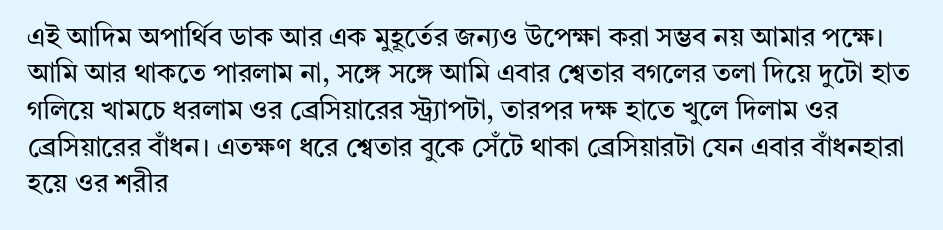এই আদিম অপার্থিব ডাক আর এক মুহূর্তের জন্যও উপেক্ষা করা সম্ভব নয় আমার পক্ষে। আমি আর থাকতে পারলাম না, সঙ্গে সঙ্গে আমি এবার শ্বেতার বগলের তলা দিয়ে দুটো হাত গলিয়ে খামচে ধরলাম ওর ব্রেসিয়ারের স্ট্র্যাপটা, তারপর দক্ষ হাতে খুলে দিলাম ওর ব্রেসিয়ারের বাঁধন। এতক্ষণ ধরে শ্বেতার বুকে সেঁটে থাকা ব্রেসিয়ারটা যেন এবার বাঁধনহারা হয়ে ওর শরীর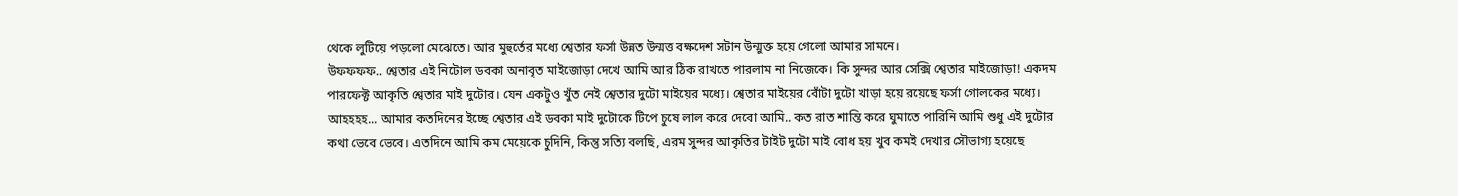থেকে লুটিয়ে পড়লো মেঝেতে। আর মুহুর্তের মধ্যে শ্বেতার ফর্সা উন্নত উন্মত্ত বক্ষদেশ সটান উন্মুক্ত হয়ে গেলো আমার সামনে।
উফফফফ.. শ্বেতার এই নিটোল ডবকা অনাবৃত মাইজোড়া দেখে আমি আর ঠিক রাখতে পারলাম না নিজেকে। কি সুন্দর আর সেক্সি শ্বেতার মাইজোড়া! একদম পারফেক্ট আকৃতি শ্বেতার মাই দুটোর। যেন একটুও খুঁত নেই শ্বেতার দুটো মাইয়ের মধ্যে। শ্বেতার মাইয়ের বোঁটা দুটো খাড়া হয়ে রয়েছে ফর্সা গোলকের মধ্যে। আহহহহ... আমার কতদিনের ইচ্ছে শ্বেতার এই ডবকা মাই দুটোকে টিপে চুষে লাল করে দেবো আমি.. কত রাত শান্তি করে ঘুমাতে পারিনি আমি শুধু এই দুটোর কথা ভেবে ভেবে। এতদিনে আমি কম মেয়েকে চুদিনি, কিন্তু সত্যি বলছি, এরম সুন্দর আকৃতির টাইট দুটো মাই বোধ হয় খুব কমই দেখার সৌভাগ্য হয়েছে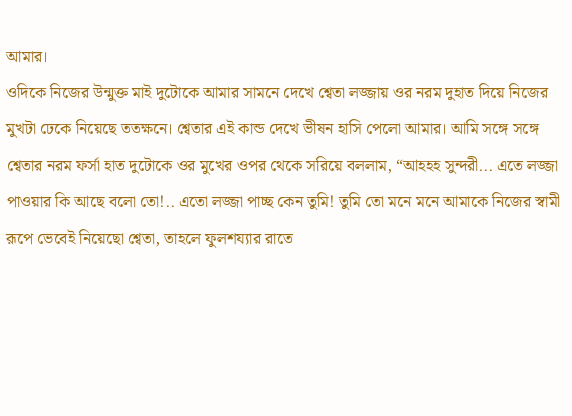আমার।
ওদিকে নিজের উন্মুক্ত মাই দুটোকে আমার সামনে দেখে শ্বেতা লজ্জায় ওর নরম দুহাত দিয়ে নিজের মুখটা ঢেকে নিয়েছে ততক্ষনে। শ্বেতার এই কান্ড দেখে ভীষন হাসি পেলো আমার। আমি সঙ্গে সঙ্গে শ্বেতার নরম ফর্সা হাত দুটোকে ওর মুখের ওপর থেকে সরিয়ে বললাম, “আহহহ সুন্দরী... এতে লজ্জা পাওয়ার কি আছে বলো তো!.. এতো লজ্জা পাচ্ছ কেন তুমি! তুমি তো মনে মনে আমাকে নিজের স্বামী রূপে ভেবেই নিয়েছো শ্বেতা, তাহলে ফুলশয্যার রাতে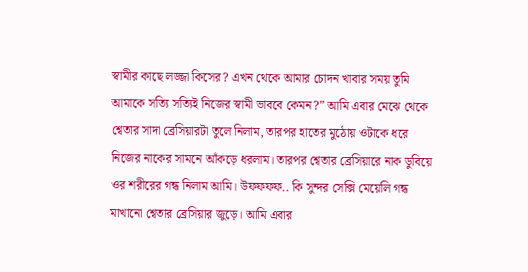স্বামীর কাছে লজ্জা কিসের? এখন থেকে আমার চোদন খাবার সময় তুমি আমাকে সত্যি সত্যিই নিজের স্বামী ভাববে কেমন?” আমি এবার মেঝে থেকে শ্বেতার সাদা ব্রেসিয়ারটা তুলে নিলাম, তারপর হাতের মুঠোয় ওটাকে ধরে নিজের নাকের সামনে আঁকড়ে ধরলাম। তারপর শ্বেতার ব্রেসিয়ারে নাক ডুবিয়ে ওর শরীরের গন্ধ নিলাম আমি। উফফফফ.. কি সুন্দর সেক্সি মেয়েলি গন্ধ মাখানো শ্বেতার ব্রেসিয়ার জুড়ে। আমি এবার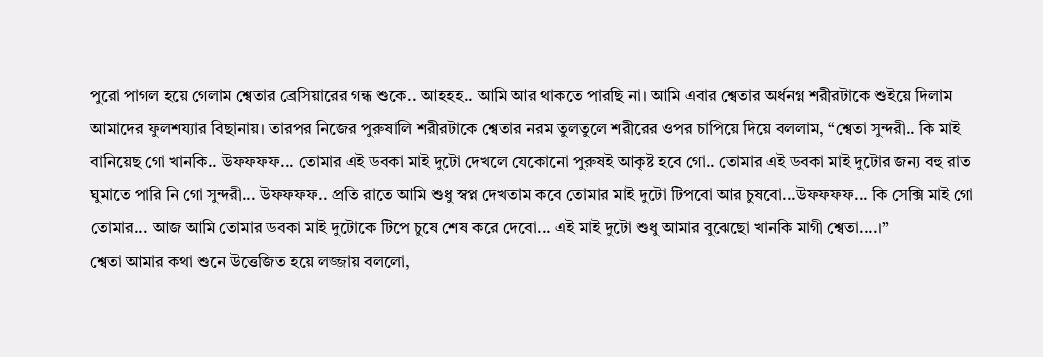পুরো পাগল হয়ে গেলাম শ্বেতার ব্রেসিয়ারের গন্ধ শুকে.. আহহহ.. আমি আর থাকতে পারছি না। আমি এবার শ্বেতার অর্ধনগ্ন শরীরটাকে শুইয়ে দিলাম আমাদের ফুলশয্যার বিছানায়। তারপর নিজের পুরুষালি শরীরটাকে শ্বেতার নরম তুলতুলে শরীরের ওপর চাপিয়ে দিয়ে বললাম, “শ্বেতা সুন্দরী.. কি মাই বানিয়েছ গো খানকি.. উফফফফ... তোমার এই ডবকা মাই দুটো দেখলে যেকোনো পুরুষই আকৃষ্ট হবে গো.. তোমার এই ডবকা মাই দুটোর জন্য বহু রাত ঘুমাতে পারি নি গো সুন্দরী... উফফফফ.. প্রতি রাতে আমি শুধু স্বপ্ন দেখতাম কবে তোমার মাই দুটো টিপবো আর চুষবো...উফফফফ... কি সেক্সি মাই গো তোমার... আজ আমি তোমার ডবকা মাই দুটোকে টিপে চুষে শেষ করে দেবো... এই মাই দুটো শুধু আমার বুঝেছো খানকি মাগী শ্বেতা....।”
শ্বেতা আমার কথা শুনে উত্তেজিত হয়ে লজ্জায় বললো,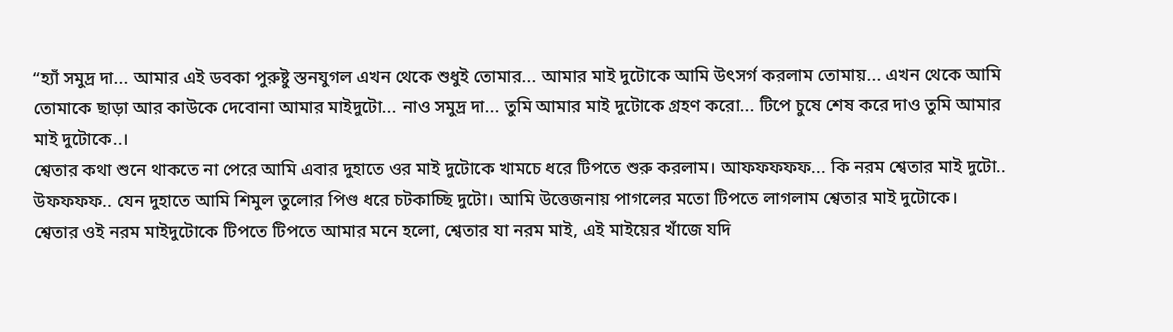“হ্যাঁ সমুদ্র দা... আমার এই ডবকা পুরুষ্টু স্তনযুগল এখন থেকে শুধুই তোমার... আমার মাই দুটোকে আমি উৎসর্গ করলাম তোমায়... এখন থেকে আমি তোমাকে ছাড়া আর কাউকে দেবোনা আমার মাইদুটো... নাও সমুদ্র দা... তুমি আমার মাই দুটোকে গ্রহণ করো... টিপে চুষে শেষ করে দাও তুমি আমার মাই দুটোকে..।
শ্বেতার কথা শুনে থাকতে না পেরে আমি এবার দুহাতে ওর মাই দুটোকে খামচে ধরে টিপতে শুরু করলাম। আফফফফফ... কি নরম শ্বেতার মাই দুটো.. উফফফফ.. যেন দুহাতে আমি শিমুল তুলোর পিণ্ড ধরে চটকাচ্ছি দুটো। আমি উত্তেজনায় পাগলের মতো টিপতে লাগলাম শ্বেতার মাই দুটোকে।
শ্বেতার ওই নরম মাইদুটোকে টিপতে টিপতে আমার মনে হলো, শ্বেতার যা নরম মাই, এই মাইয়ের খাঁজে যদি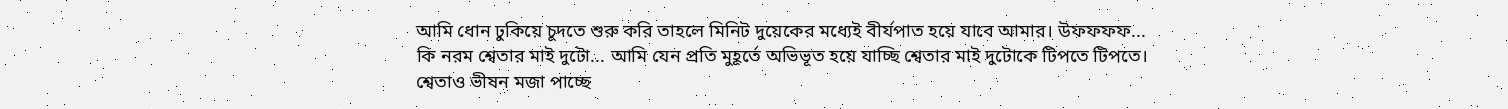আমি ধোন ঢুকিয়ে চুদতে শুরু করি তাহলে মিনিট দুয়েকের মধ্যেই বীর্যপাত হয়ে যাবে আমার। উফফফফ... কি নরম শ্বেতার মাই দুটো... আমি যেন প্রতি মুহূর্তে অভিভূত হয়ে যাচ্ছি শ্বেতার মাই দুটোকে টিপতে টিপতে। শ্বেতাও ভীষন মজা পাচ্ছে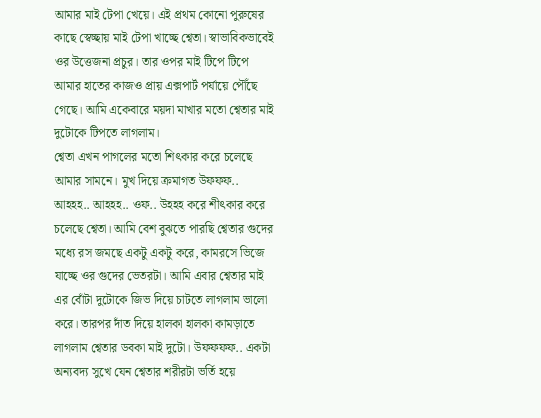আমার মাই টেপা খেয়ে। এই প্রথম কোনো পুরুষের কাছে স্বেচ্ছায় মাই টেপা খাচ্ছে শ্বেতা। স্বাভাবিকভাবেই ওর উত্তেজনা প্রচুর। তার ওপর মাই টিপে টিপে আমার হাতের কাজও প্রায় এক্সপার্ট পর্যায়ে পৌঁছে গেছে। আমি একেবারে ময়দা মাখার মতো শ্বেতার মাই দুটোকে টিপতে লাগলাম।
শ্বেতা এখন পাগলের মতো শিৎকার করে চলেছে আমার সামনে। মুখ দিয়ে ক্রমাগত উফফফ.. আহহহ.. আহহহ.. ওফ.. উহহহ করে শীৎকার করে চলেছে শ্বেতা। আমি বেশ বুঝতে পারছি শ্বেতার গুদের মধ্যে রস জমছে একটু একটু করে, কামরসে ভিজে যাচ্ছে ওর গুদের ভেতরটা। আমি এবার শ্বেতার মাই এর বোঁটা দুটোকে জিভ দিয়ে চাটতে লাগলাম ভালো করে। তারপর দাঁত দিয়ে হালকা হালকা কামড়াতে লাগলাম শ্বেতার ডবকা মাই দুটো। উফফফফ.. একটা অন্যবদ্য সুখে যেন শ্বেতার শরীরটা ভর্তি হয়ে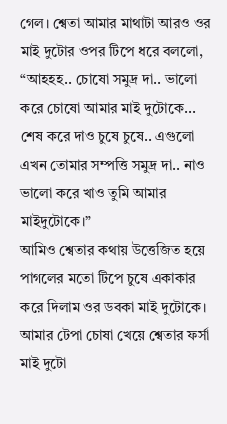গেল। শ্বেতা আমার মাথাটা আরও ওর মাই দুটোর ওপর টিপে ধরে বললো, “আহহহ.. চোষো সমুদ্র দা.. ভালো করে চোষো আমার মাই দুটোকে... শেষ করে দাও চুষে চুষে.. এগুলো এখন তোমার সম্পত্তি সমুদ্র দা.. নাও ভালো করে খাও তুমি আমার মাইদুটোকে।”
আমিও শ্বেতার কথায় উত্তেজিত হয়ে পাগলের মতো টিপে চুষে একাকার করে দিলাম ওর ডবকা মাই দুটোকে। আমার টেপা চোষা খেয়ে শ্বেতার ফর্সা মাই দুটো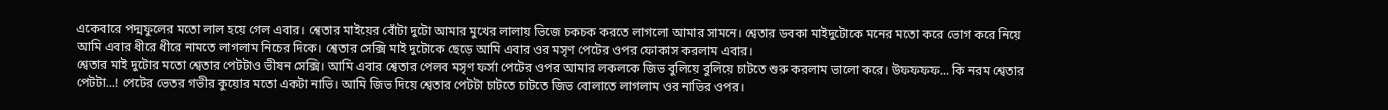একেবারে পদ্মফুলের মতো লাল হয়ে গেল এবার। শ্বেতার মাইয়ের বোঁটা দুটো আমার মুখের লালায় ভিজে চকচক করতে লাগলো আমার সামনে। শ্বেতার ডবকা মাইদুটোকে মনের মতো করে ভোগ করে নিয়ে আমি এবার ধীরে ধীরে নামতে লাগলাম নিচের দিকে। শ্বেতার সেক্সি মাই দুটোকে ছেড়ে আমি এবার ওর মসৃণ পেটের ওপর ফোকাস করলাম এবার।
শ্বেতার মাই দুটোর মতো শ্বেতার পেটটাও ভীষন সেক্সি। আমি এবার শ্বেতার পেলব মসৃণ ফর্সা পেটের ওপর আমার লকলকে জিভ বুলিয়ে বুলিয়ে চাটতে শুরু করলাম ভালো করে। উফফফফ... কি নরম শ্বেতার পেটটা...! পেটের ভেতর গভীর কুয়োর মতো একটা নাভি। আমি জিভ দিয়ে শ্বেতার পেটটা চাটতে চাটতে জিভ বোলাতে লাগলাম ওর নাভির ওপর।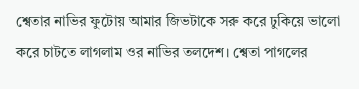শ্বেতার নাভির ফুটোয় আমার জিভটাকে সরু করে ঢুকিয়ে ভালো করে চাটতে লাগলাম ওর নাভির তলদেশ। শ্বেতা পাগলের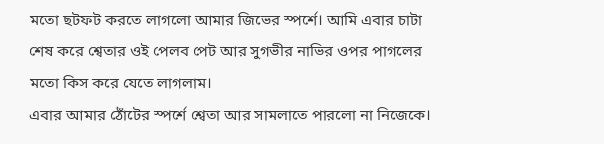মতো ছটফট করতে লাগলো আমার জিভের স্পর্শে। আমি এবার চাটা শেষ করে শ্বেতার ওই পেলব পেট আর সুগভীর নাভির ওপর পাগলের মতো কিস করে যেতে লাগলাম।
এবার আমার ঠোঁটের স্পর্শে শ্বেতা আর সামলাতে পারলো না নিজেকে।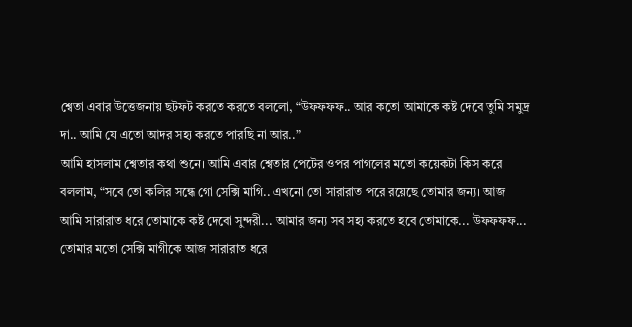শ্বেতা এবার উত্তেজনায় ছটফট করতে করতে বললো, “উফফফফ.. আর কতো আমাকে কষ্ট দেবে তুমি সমুদ্র দা.. আমি যে এতো আদর সহ্য করতে পারছি না আর..”
আমি হাসলাম শ্বেতার কথা শুনে। আমি এবার শ্বেতার পেটের ওপর পাগলের মতো কয়েকটা কিস করে বললাম, “সবে তো কলির সন্ধে গো সেক্সি মাগি.. এখনো তো সারারাত পরে রয়েছে তোমার জন্য। আজ আমি সারারাত ধরে তোমাকে কষ্ট দেবো সুন্দরী... আমার জন্য সব সহ্য করতে হবে তোমাকে... উফফফফ... তোমার মতো সেক্সি মাগীকে আজ সারারাত ধরে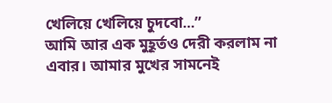খেলিয়ে খেলিয়ে চুদবো...”
আমি আর এক মুহূর্তও দেরী করলাম না এবার। আমার মুখের সামনেই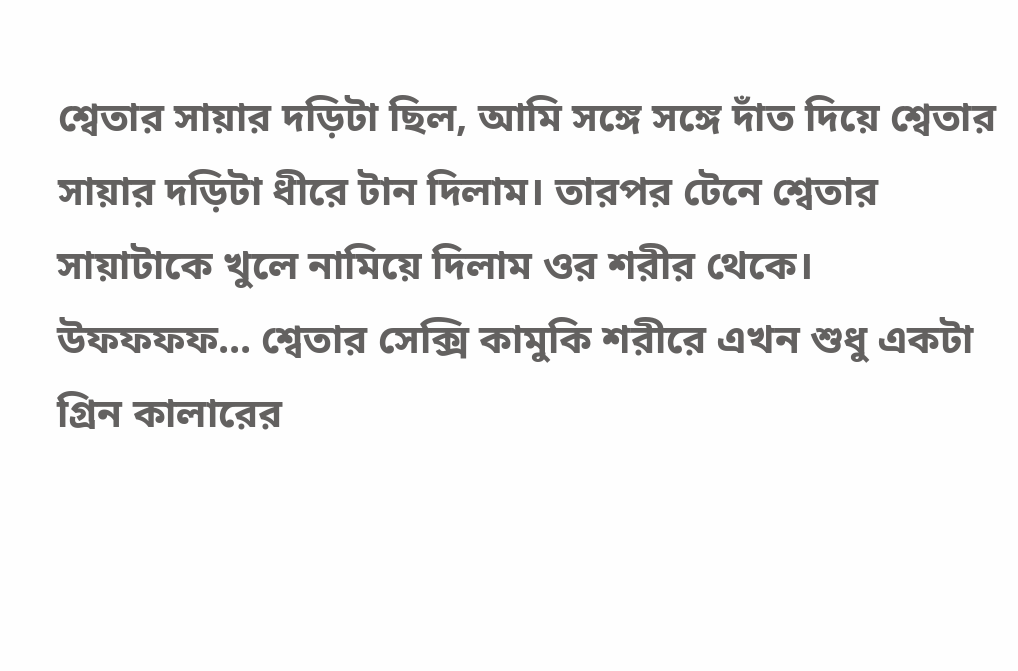শ্বেতার সায়ার দড়িটা ছিল, আমি সঙ্গে সঙ্গে দাঁত দিয়ে শ্বেতার সায়ার দড়িটা ধীরে টান দিলাম। তারপর টেনে শ্বেতার সায়াটাকে খুলে নামিয়ে দিলাম ওর শরীর থেকে। উফফফফ... শ্বেতার সেক্সি কামুকি শরীরে এখন শুধু একটা গ্রিন কালারের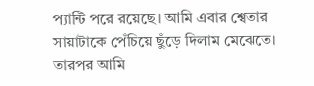প্যান্টি পরে রয়েছে। আমি এবার শ্বেতার সায়াটাকে পেঁচিয়ে ছুঁড়ে দিলাম মেঝেতে। তারপর আমি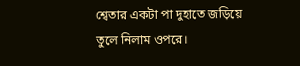শ্বেতার একটা পা দুহাতে জড়িয়ে তুলে নিলাম ওপরে।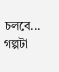চলবে... গল্পটা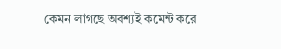কেমন লাগছে অবশ্যই কমেন্ট করে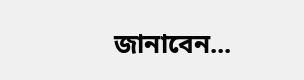জানাবেন...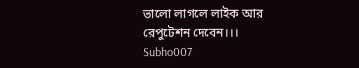ভালো লাগলে লাইক আর রেপুটেশন দেবেন।।।
Subho007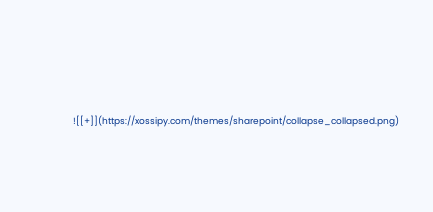![[+]](https://xossipy.com/themes/sharepoint/collapse_collapsed.png)